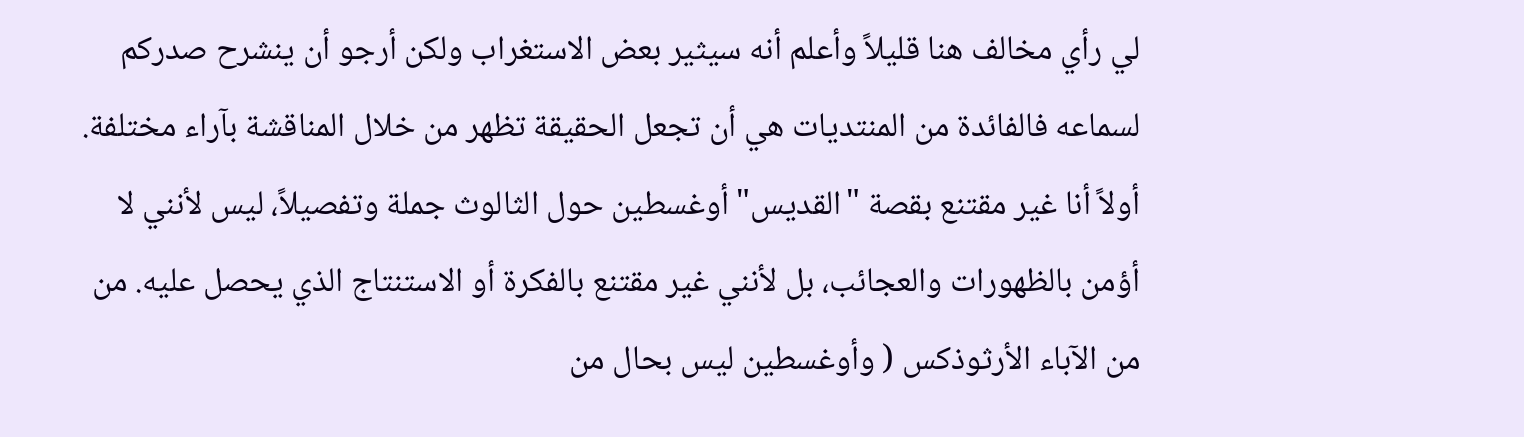لي رأي مخالف هنا قليلاً وأعلم أنه سيثير بعض الاستغراب ولكن أرجو أن ينشرح صدركم لسماعه فالفائدة من المنتديات هي أن تجعل الحقيقة تظهر من خلال المناقشة بآراء مختلفة.
أولاً أنا غير مقتنع بقصة "القديس" أوغسطين حول الثالوث جملة وتفصيلاً، ليس لأنني لا أؤمن بالظهورات والعجائب، بل لأنني غير مقتنع بالفكرة أو الاستنتاج الذي يحصل عليه. من من الآباء الأرثوذكس ( وأوغسطين ليس بحال من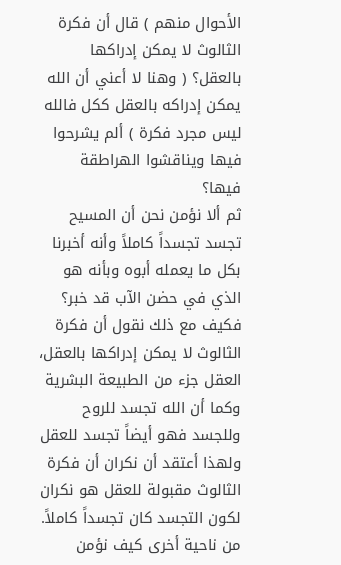الأحوال منهم ) قال أن فكرة الثالوث لا يمكن إدراكها بالعقل؟ ( وهنا لا أعني أن الله يمكن إدراكه بالعقل ككل فالله ليس مجرد فكرة ) ألم يشرحوا فيها ويناقشوا الهراطقة فيها؟
ثم ألا نؤمن نحن أن المسيح تجسد تجسداً كاملاً وأنه أخبرنا بكل ما يعمله أبوه وبأنه هو الذي في حضن الآب قد خبر؟ فكيف مع ذلك نقول أن فكرة الثالوث لا يمكن إدراكها بالعقل، العقل جزء من الطبيعة البشرية وكما أن الله تجسد للروح وللجسد فهو أيضاً تجسد للعقل ولهذا أعتقد أن نكران أن فكرة الثالوث مقبولة للعقل هو نكران لكون التجسد كان تجسداً كاملاً.
من ناحية أخرى كيف نؤمن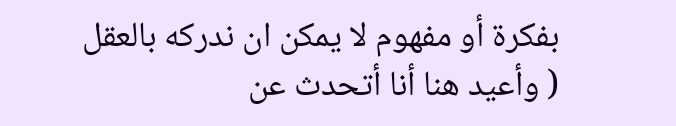بفكرة أو مفهوم لا يمكن ان ندركه بالعقل ( وأعيد هنا أنا أتحدث عن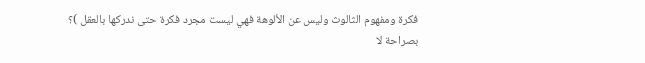فكرة ومفهوم الثالوث وليس عن الألوهة فهي ليست مجرد فكرة حتى ندركها بالعقل )؟
بصراحة لا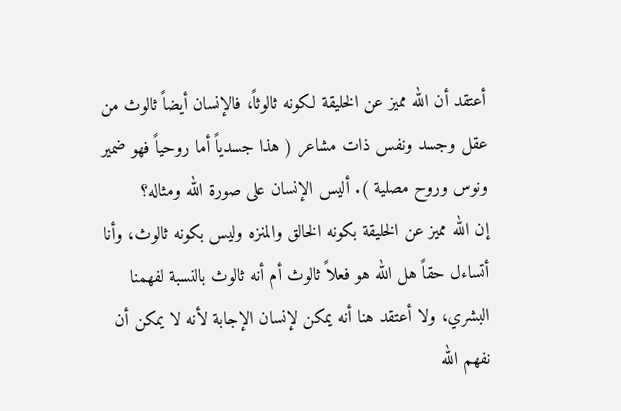أعتقد أن الله مميز عن الخليقة لكونه ثالوثاً، فالإنسان أيضاً ثالوث من عقل وجسد ونفس ذات مشاعر ( هذا جسدياً أما روحياً فهو ضمير ونوس وروح مصلية ). أليس الإنسان على صورة الله ومثاله؟
إن الله مميز عن الخليقة بكونه الخالق والمنزه وليس بكونه ثالوث، وأنا أتساءل حقاً هل الله هو فعلاً ثالوث أم أنه ثالوث بالنسبة لفهمنا البشري، ولا أعتقد هنا أنه يمكن لإنسان الإجابة لأنه لا يمكن أن نفهم الله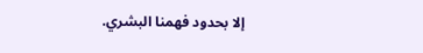إلا بحدود فهمنا البشري.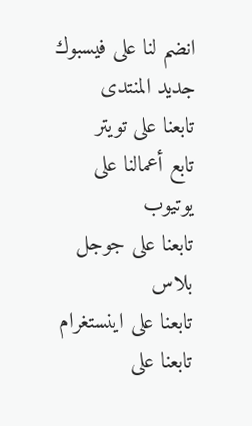انضم لنا على فيسبوك
جديد المنتدى
تابعنا على تويتر
تابع أعمالنا على يوتيوب
تابعنا على جوجل بلاس
تابعنا على اينستغرام
تابعنا على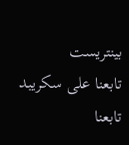بينتريست
تابعنا على سكريبد
تابعنا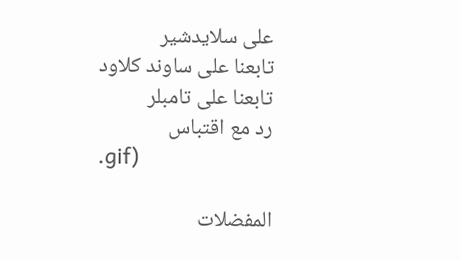على سلايدشير
تابعنا على ساوند كلاود
تابعنا على تامبلر
رد مع اقتباس
.gif)

المفضلات